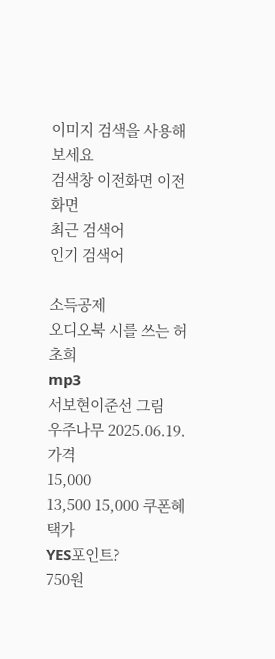이미지 검색을 사용해 보세요
검색창 이전화면 이전화면
최근 검색어
인기 검색어

소득공제
오디오북 시를 쓰는 허초희
mp3
서보현이준선 그림
우주나무 2025.06.19.
가격
15,000
13,500 15,000 쿠폰혜택가
YES포인트?
750원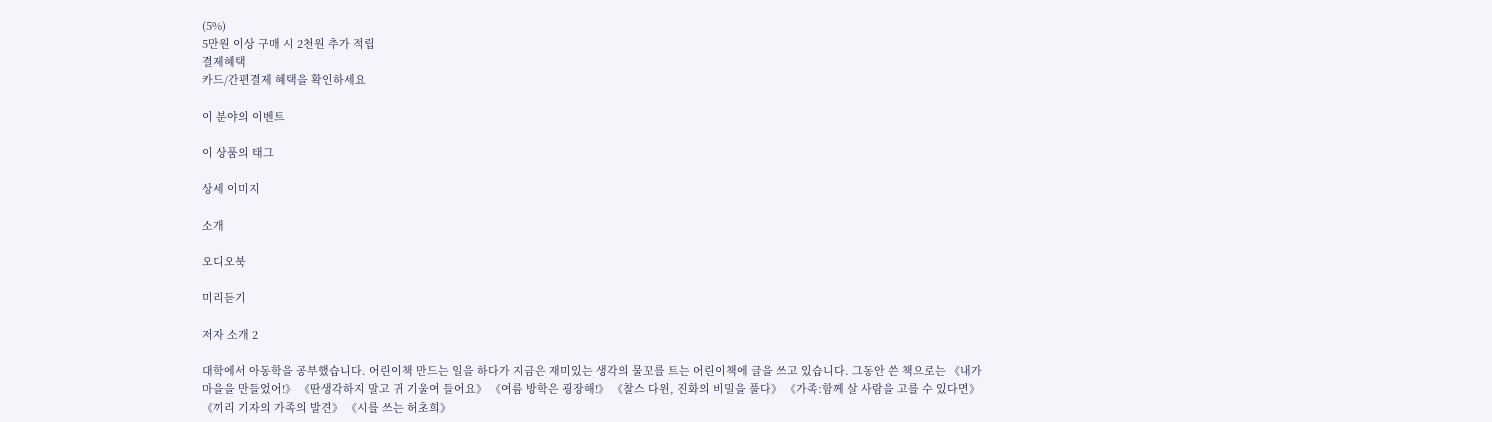(5%)
5만원 이상 구매 시 2천원 추가 적립
결제혜택
카드/간편결제 혜택을 확인하세요

이 분야의 이벤트

이 상품의 태그

상세 이미지

소개

오디오북

미리듣기

저자 소개 2

대학에서 아동학을 공부했습니다. 어린이책 만드는 일을 하다가 지금은 재미있는 생각의 물꼬를 트는 어린이책에 글을 쓰고 있습니다. 그동안 쓴 책으로는 《내가 마을을 만들었어!》 《딴생각하지 말고 귀 기울여 들어요》 《여름 방학은 굉장해!》 《찰스 다윈, 진화의 비밀을 풀다》 《가족:함께 살 사람을 고를 수 있다면》 《끼리 기자의 가족의 발견》 《시를 쓰는 허초희》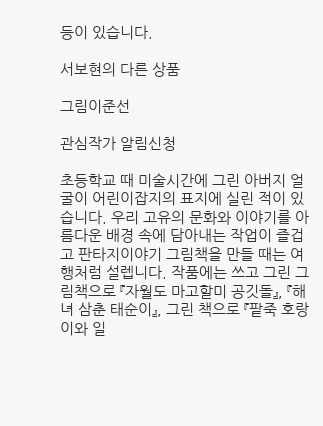등이 있습니다.

서보현의 다른 상품

그림이준선

관심작가 알림신청

초등학교 때 미술시간에 그린 아버지 얼굴이 어린이잡지의 표지에 실린 적이 있습니다. 우리 고유의 문화와 이야기를 아름다운 배경 속에 담아내는 작업이 즐겁고 판타지이야기 그림책을 만들 때는 여행처럼 설렙니다. 작품에는 쓰고 그린 그림책으로 『자월도 마고할미 공깃돌』, 『해녀 삼춘 태순이』, 그린 책으로 『팥죽 호랑이와 일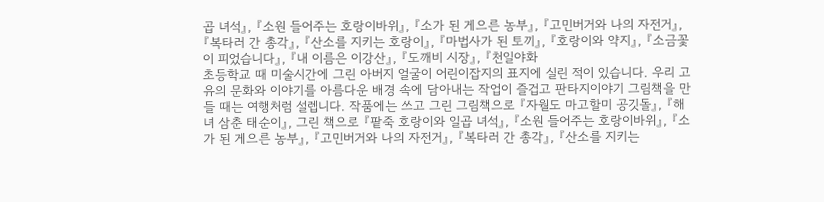곱 녀석』, 『소원 들어주는 호랑이바위』, 『소가 된 게으른 농부』, 『고민버거와 나의 자전거』, 『복타러 간 총각』, 『산소를 지키는 호랑이』, 『마법사가 된 토끼』, 『호랑이와 약지』, 『소금꽃이 피었습니다』, 『내 이름은 이강산』, 『도깨비 시장』, 『천일야화
초등학교 때 미술시간에 그린 아버지 얼굴이 어린이잡지의 표지에 실린 적이 있습니다. 우리 고유의 문화와 이야기를 아름다운 배경 속에 담아내는 작업이 즐겁고 판타지이야기 그림책을 만들 때는 여행처럼 설렙니다. 작품에는 쓰고 그린 그림책으로 『자월도 마고할미 공깃돌』, 『해녀 삼춘 태순이』, 그린 책으로 『팥죽 호랑이와 일곱 녀석』, 『소원 들어주는 호랑이바위』, 『소가 된 게으른 농부』, 『고민버거와 나의 자전거』, 『복타러 간 총각』, 『산소를 지키는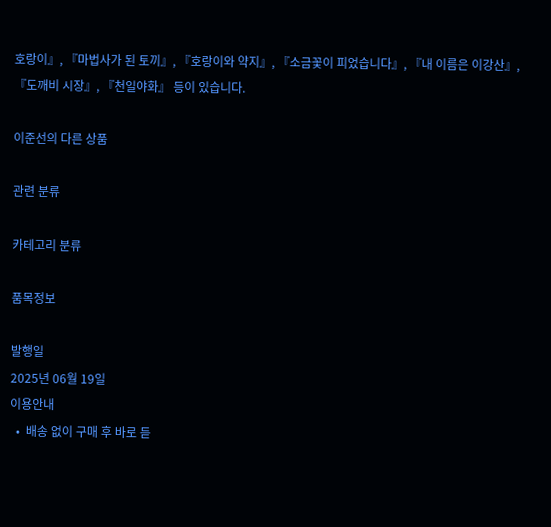호랑이』, 『마법사가 된 토끼』, 『호랑이와 약지』, 『소금꽃이 피었습니다』, 『내 이름은 이강산』, 『도깨비 시장』, 『천일야화』 등이 있습니다.

이준선의 다른 상품

관련 분류

카테고리 분류

품목정보

발행일
2025년 06월 19일
이용안내
  •  배송 없이 구매 후 바로 듣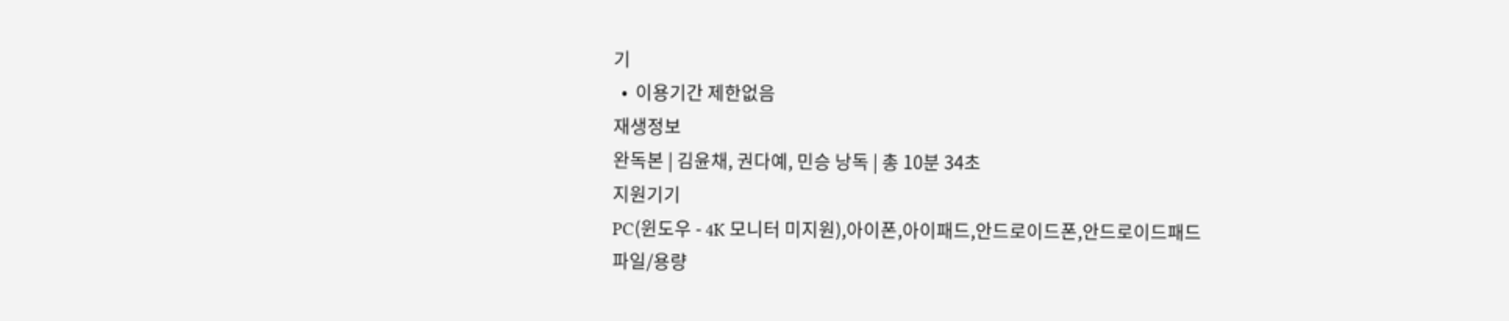기
  •  이용기간 제한없음
재생정보
완독본 | 김윤채, 권다예, 민승 낭독 | 총 10분 34초
지원기기
PC(윈도우 - 4K 모니터 미지원),아이폰,아이패드,안드로이드폰,안드로이드패드
파일/용량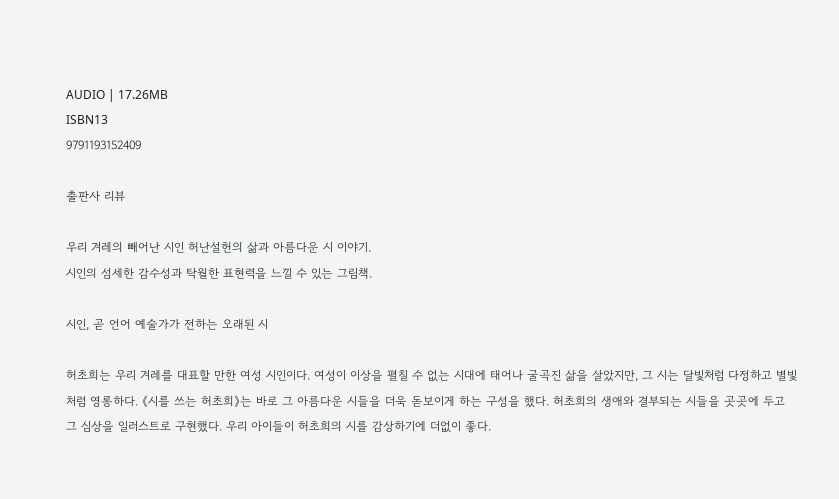AUDIO | 17.26MB
ISBN13
9791193152409

출판사 리뷰

우리 겨레의 빼어난 시인 허난설헌의 삶과 아름다운 시 이야기.
시인의 섬세한 감수성과 탁월한 표현력을 느낄 수 있는 그림책.

시인, 곧 언어 예술가가 전하는 오래된 시

허초희는 우리 겨레를 대표할 만한 여성 시인이다. 여성이 이상을 펼칠 수 없는 시대에 태어나 굴곡진 삶을 살았지만, 그 시는 달빛처럼 다정하고 별빛처럼 영롱하다. 《시를 쓰는 허초희》는 바로 그 아름다운 시들을 더욱 돋보이게 하는 구성을 했다. 허초희의 생애와 결부되는 시들을 곳곳에 두고 그 심상을 일러스트로 구현했다. 우리 아이들이 허초희의 시를 감상하기에 더없이 좋다.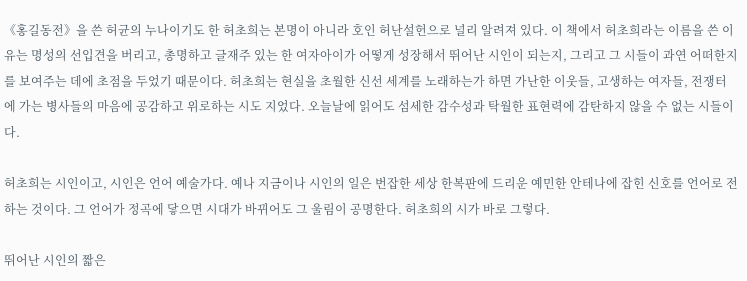《홍길동전》을 쓴 허균의 누나이기도 한 허초희는 본명이 아니라 호인 허난설헌으로 널리 알려져 있다. 이 책에서 허초희라는 이름을 쓴 이유는 명성의 선입견을 버리고, 총명하고 글재주 있는 한 여자아이가 어떻게 성장해서 뛰어난 시인이 되는지, 그리고 그 시들이 과연 어떠한지를 보여주는 데에 초점을 두었기 때문이다. 허초희는 현실을 초월한 신선 세계를 노래하는가 하면 가난한 이웃들, 고생하는 여자들, 전쟁터에 가는 병사들의 마음에 공감하고 위로하는 시도 지었다. 오늘날에 읽어도 섬세한 감수성과 탁월한 표현력에 감탄하지 않을 수 없는 시들이다.

허초희는 시인이고, 시인은 언어 예술가다. 예나 지금이나 시인의 일은 번잡한 세상 한복판에 드리운 예민한 안테나에 잡힌 신호를 언어로 전하는 것이다. 그 언어가 정곡에 닿으면 시대가 바뀌어도 그 울림이 공명한다. 허초희의 시가 바로 그렇다.

뛰어난 시인의 짧은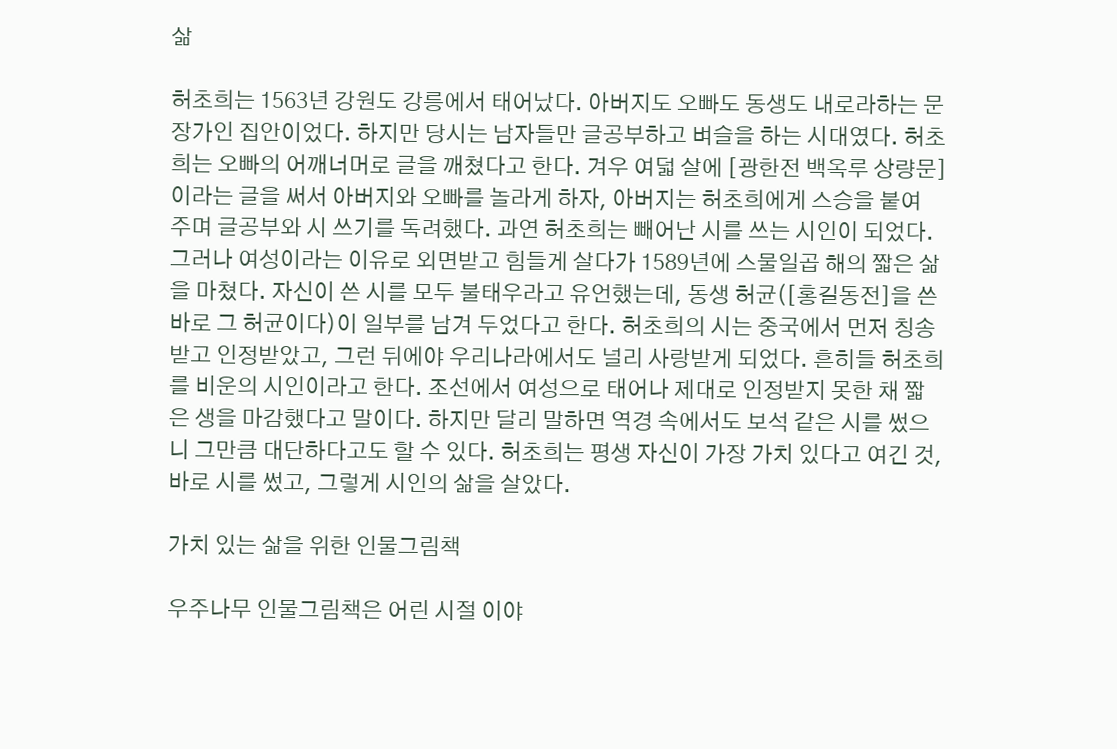삶

허초희는 1563년 강원도 강릉에서 태어났다. 아버지도 오빠도 동생도 내로라하는 문장가인 집안이었다. 하지만 당시는 남자들만 글공부하고 벼슬을 하는 시대였다. 허초희는 오빠의 어깨너머로 글을 깨쳤다고 한다. 겨우 여덟 살에 [광한전 백옥루 상량문]이라는 글을 써서 아버지와 오빠를 놀라게 하자, 아버지는 허초희에게 스승을 붙여 주며 글공부와 시 쓰기를 독려했다. 과연 허초희는 빼어난 시를 쓰는 시인이 되었다. 그러나 여성이라는 이유로 외면받고 힘들게 살다가 1589년에 스물일곱 해의 짧은 삶을 마쳤다. 자신이 쓴 시를 모두 불태우라고 유언했는데, 동생 허균([홍길동전]을 쓴 바로 그 허균이다)이 일부를 남겨 두었다고 한다. 허초희의 시는 중국에서 먼저 칭송받고 인정받았고, 그런 뒤에야 우리나라에서도 널리 사랑받게 되었다. 흔히들 허초희를 비운의 시인이라고 한다. 조선에서 여성으로 태어나 제대로 인정받지 못한 채 짧은 생을 마감했다고 말이다. 하지만 달리 말하면 역경 속에서도 보석 같은 시를 썼으니 그만큼 대단하다고도 할 수 있다. 허초희는 평생 자신이 가장 가치 있다고 여긴 것, 바로 시를 썼고, 그렇게 시인의 삶을 살았다.

가치 있는 삶을 위한 인물그림책

우주나무 인물그림책은 어린 시절 이야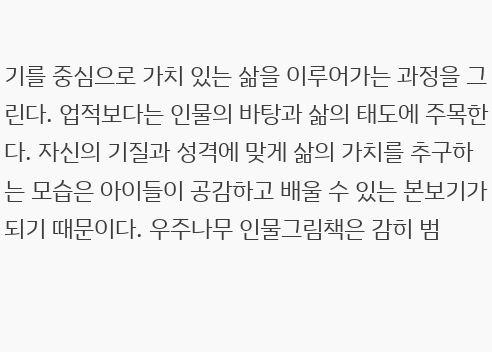기를 중심으로 가치 있는 삶을 이루어가는 과정을 그린다. 업적보다는 인물의 바탕과 삶의 태도에 주목한다. 자신의 기질과 성격에 맞게 삶의 가치를 추구하는 모습은 아이들이 공감하고 배울 수 있는 본보기가 되기 때문이다. 우주나무 인물그림책은 감히 범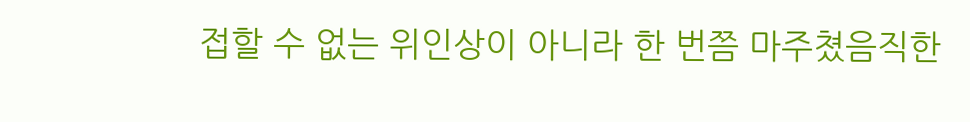접할 수 없는 위인상이 아니라 한 번쯤 마주쳤음직한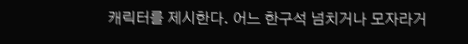캐릭터를 제시한다. 어느 한구석 넘치거나 모자라거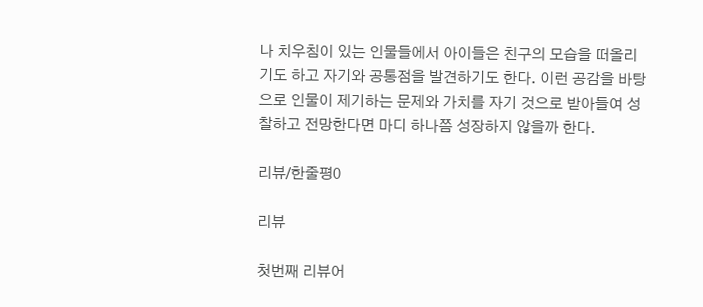나 치우침이 있는 인물들에서 아이들은 친구의 모습을 떠올리기도 하고 자기와 공통점을 발견하기도 한다. 이런 공감을 바탕으로 인물이 제기하는 문제와 가치를 자기 것으로 받아들여 성찰하고 전망한다면 마디 하나쯤 성장하지 않을까 한다.

리뷰/한줄평0

리뷰

첫번째 리뷰어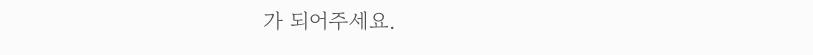가 되어주세요.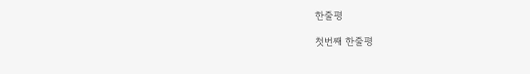한줄평

첫번째 한줄평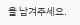을 남겨주세요.